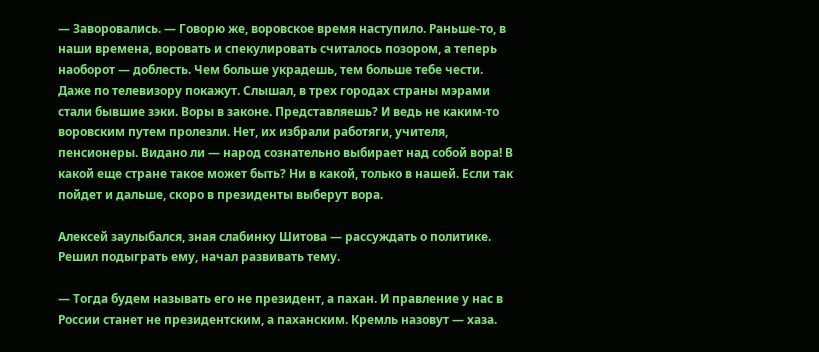— Заворовались. — Говорю же, воровское время наступило. Раньше-то, в наши времена, воровать и спекулировать считалось позором, а теперь наоборот — доблесть. Чем больше украдешь, тем больше тебе чести. Даже по телевизору покажут. Слышал, в трех городах страны мэрами стали бывшие зэки. Воры в законе. Представляешь? И ведь не каким-то воровским путем пролезли. Нет, их избрали работяги, учителя, пенсионеры. Видано ли — народ сознательно выбирает над собой вора! В какой еще стране такое может быть? Ни в какой, только в нашей. Если так пойдет и дальше, скоро в президенты выберут вора.

Алексей заулыбался, зная слабинку Шитова — рассуждать о политике. Решил подыграть ему, начал развивать тему.

— Тогда будем называть его не президент, а пахан. И правление у нас в России станет не президентским, а паханским. Кремль назовут — хаза.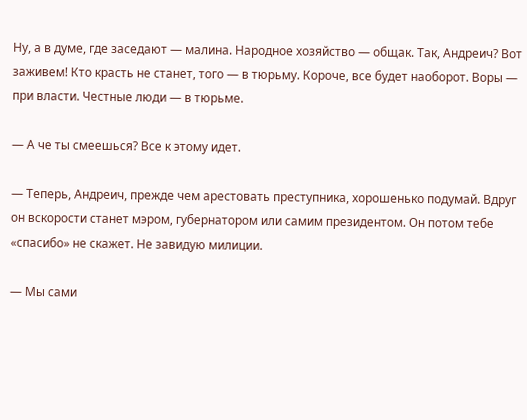Ну, а в думе, где заседают — малина. Народное хозяйство — общак. Так, Андреич? Вот заживем! Кто красть не станет, того — в тюрьму. Короче, все будет наоборот. Воры — при власти. Честные люди — в тюрьме.

— А че ты смеешься? Все к этому идет.

— Теперь, Андреич, прежде чем арестовать преступника, хорошенько подумай. Вдруг он вскорости станет мэром, губернатором или самим президентом. Он потом тебе «спасибо» не скажет. Не завидую милиции.

— Мы сами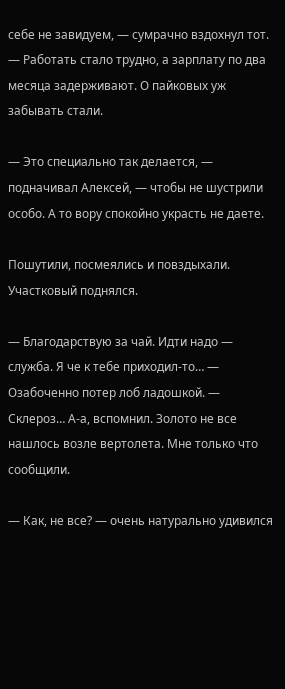себе не завидуем, — сумрачно вздохнул тот. — Работать стало трудно, а зарплату по два месяца задерживают. О пайковых уж забывать стали.

— Это специально так делается, — подначивал Алексей, — чтобы не шустрили особо. А то вору спокойно украсть не даете.

Пошутили, посмеялись и повздыхали. Участковый поднялся.

— Благодарствую за чай. Идти надо — служба. Я че к тебе приходил-то… — Озабоченно потер лоб ладошкой. — Склероз… А-а, вспомнил. Золото не все нашлось возле вертолета. Мне только что сообщили.

— Как, не все? — очень натурально удивился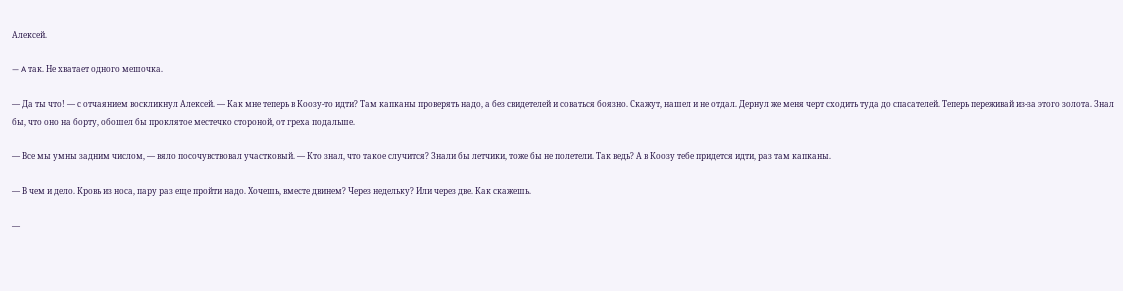Алексей.

— A так. Не хватает одного мешочка.

— Да ты что! — с отчаянием воскликнул Алексей. — Как мне теперь в Коозу-то идти? Там капканы проверять надо, а без свидетелей и соваться боязно. Скажут, нашел и не отдал. Дернул же меня черт сходить туда до спасателей. Теперь переживай из-за этого золота. Знал бы, что оно на борту, обошел бы проклятое местечко стороной, от греха подальше.

— Все мы умны задним числом, — вяло посочувствовал участковый. — Кто знал, что такое случится? Знали бы летчики, тоже бы не полетели. Так ведь? А в Коозу тебе придется идти, раз там капканы.

— В чем и дело. Кровь из носа, пару раз еще пройти надо. Хочешь, вместе двинем? Через недельку? Или через две. Как скажешь.

—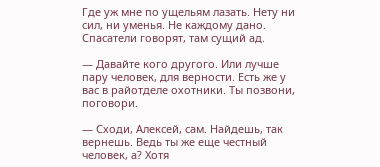Где уж мне по ущельям лазать. Нету ни сил, ни уменья. Не каждому дано. Спасатели говорят, там сущий ад.

— Давайте кого другого. Или лучше пару человек, для верности. Есть же у вас в райотделе охотники. Ты позвони, поговори.

— Сходи, Алексей, сам. Найдешь, так вернешь. Ведь ты же еще честный человек, а? Хотя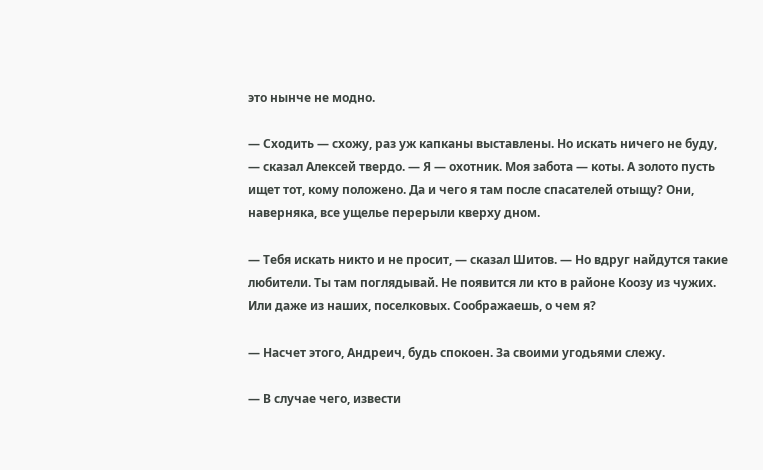это нынче не модно.

— Сходить — схожу, раз уж капканы выставлены. Но искать ничего не буду, — сказал Алексей твердо. — Я — охотник. Моя забота — коты. А золото пусть ищет тот, кому положено. Да и чего я там после спасателей отыщу? Они, наверняка, все ущелье перерыли кверху дном.

— Тебя искать никто и не просит, — сказал Шитов. — Но вдруг найдутся такие любители. Ты там поглядывай. Не появится ли кто в районе Коозу из чужих. Или даже из наших, поселковых. Соображаешь, о чем я?

— Насчет этого, Андреич, будь спокоен. За своими угодьями слежу.

— В случае чего, извести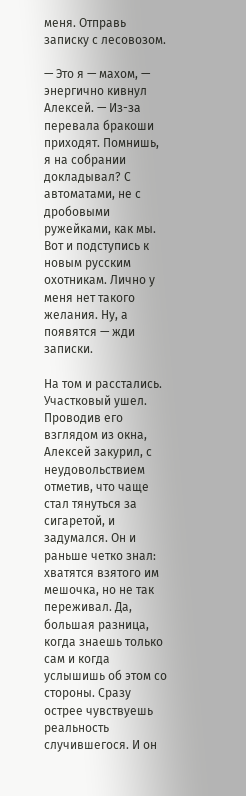меня. Отправь записку с лесовозом.

— Это я — махом, — энергично кивнул Алексей. — Из-за перевала бракоши приходят. Помнишь, я на собрании докладывал? С автоматами, не с дробовыми ружейками, как мы. Вот и подступись к новым русским охотникам. Лично у меня нет такого желания. Ну, а появятся — жди записки.

Hа том и расстались. Участковый ушел. Проводив его взглядом из окна, Алексей закурил, с неудовольствием отметив, что чаще стал тянуться за сигаретой, и задумался. Он и раньше четко знал: хватятся взятого им мешочка, но не так переживал. Да, большая разница, когда знаешь только сам и когда услышишь об этом со стороны. Сразу острее чувствуешь реальность случившегося. И он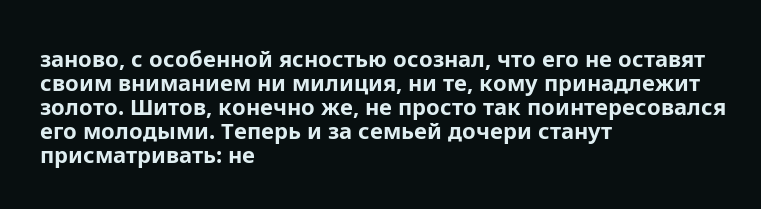заново, с особенной ясностью осознал, что его не оставят своим вниманием ни милиция, ни те, кому принадлежит золото. Шитов, конечно же, не просто так поинтересовался его молодыми. Теперь и за семьей дочери станут присматривать: не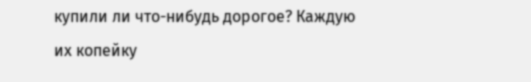купили ли что-нибудь дорогое? Каждую их копейку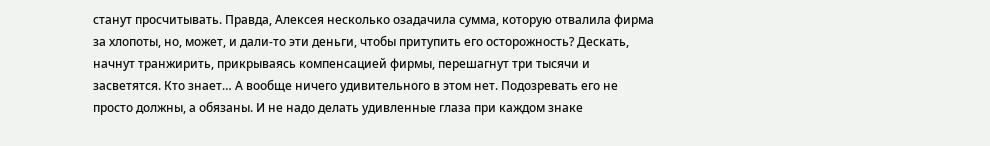станут просчитывать. Правда, Алексея несколько озадачила сумма, которую отвалила фирма за хлопоты, но, может, и дали-то эти деньги, чтобы притупить его осторожность? Дескать, начнут транжирить, прикрываясь компенсацией фирмы, перешагнут три тысячи и засветятся. Кто знает… А вообще ничего удивительного в этом нет. Подозревать его не просто должны, а обязаны. И не надо делать удивленные глаза при каждом знаке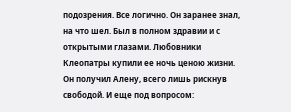подозрения. Все логично. Он заранее знал, на что шел. Был в полном здравии и с открытыми глазами. Любовники Клеопатры купили ее ночь ценою жизни. Он получил Алену, всего лишь рискнув свободой. И еще под вопросом: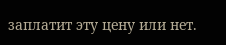заплатит эту цену или нет.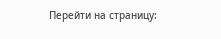Перейти на страницу: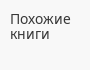Похожие книги